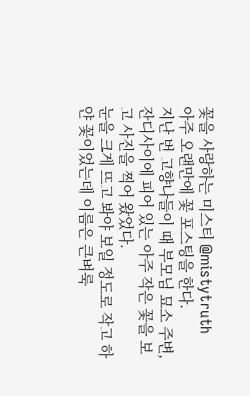꽃을 사랑하는 미스티 @mistytruth
아주 오랜만에 꽃 포스팅을 한다.
지난 번 고향나들이 때 부모님 묘소 주변, 잔디사이에 피어 있는 아주 작은 꽃을 보고 사진을 찍어 왔었다.
눈을 크게 뜨고 봐야 보일 정도로 작고 하얀 꽃이었는데 이름은 큰벼룩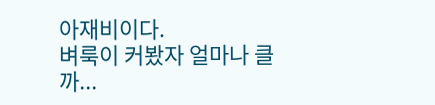아재비이다.
벼룩이 커봤자 얼마나 클까...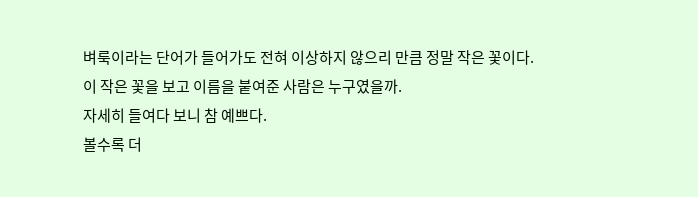벼룩이라는 단어가 들어가도 전혀 이상하지 않으리 만큼 정말 작은 꽃이다.
이 작은 꽃을 보고 이름을 붙여준 사람은 누구였을까.
자세히 들여다 보니 참 예쁘다.
볼수록 더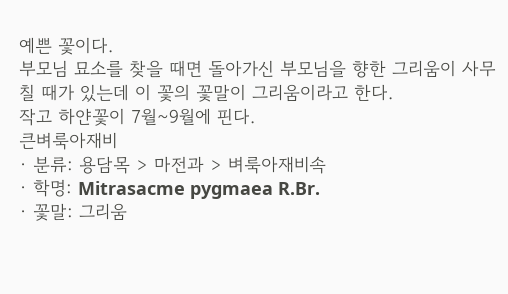예쁜 꽃이다.
부모님 묘소를 찾을 때면 돌아가신 부모님을 향한 그리움이 사무칠 때가 있는데 이 꽃의 꽃말이 그리움이라고 한다.
작고 하얀꽃이 7월~9월에 핀다.
큰벼룩아재비
∙ 분류: 용담목 > 마전과 > 벼룩아재비속
∙ 학명: Mitrasacme pygmaea R.Br.
∙ 꽃말: 그리움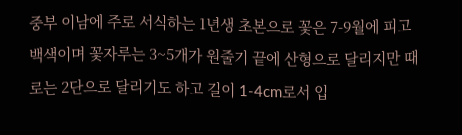중부 이남에 주로 서식하는 1년생 초본으로 꽃은 7-9월에 피고 백색이며 꽃자루는 3~5개가 원줄기 끝에 산형으로 달리지만 때로는 2단으로 달리기도 하고 길이 1-4cm로서 입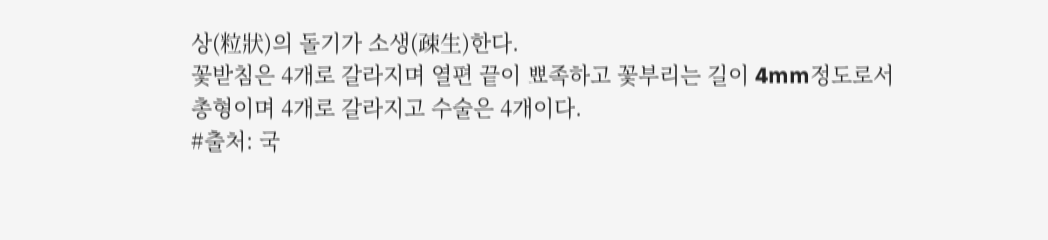상(粒狀)의 돌기가 소생(疎生)한다.
꽃받침은 4개로 갈라지며 열편 끝이 뾰족하고 꽃부리는 길이 4mm정도로서 총형이며 4개로 갈라지고 수술은 4개이다.
#출처: 국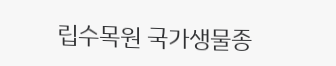립수목원 국가생물종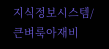지식정보시스템/큰벼룩아재비